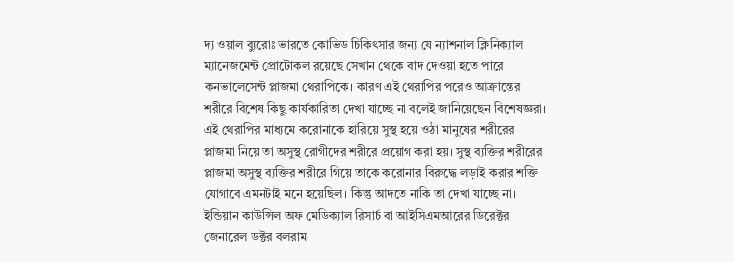দ্য ওয়াল ব্যুরোঃ ভারতে কোভিড চিকিৎসার জন্য যে ন্যাশনাল ক্লিনিক্যাল ম্যানেজমেন্ট প্রোটোকল রয়েছে সেখান থেকে বাদ দেওয়া হতে পারে কনভালেসেন্ট প্লাজমা থেরাপিকে। কারণ এই থেরাপির পরেও আক্রান্তের শরীরে বিশেষ কিছু কার্যকারিতা দেখা যাচ্ছে না বলেই জানিয়েছেন বিশেষজ্ঞরা।
এই থেরাপির মাধ্যমে করোনাকে হারিয়ে সুস্থ হয়ে ওঠা মানুষের শরীরের প্লাজমা নিয়ে তা অসুস্থ রোগীদের শরীরে প্রয়োগ করা হয়। সুস্থ ব্যক্তির শরীরের প্লাজমা অসুস্থ ব্যক্তির শরীরে গিয়ে তাকে করোনার বিরুদ্ধে লড়াই করার শক্তি যোগাবে এমনটাই মনে হয়েছিল। কিন্তু আদতে নাকি তা দেখা যাচ্ছে না।
ইন্ডিয়ান কাউন্সিল অফ মেডিক্যাল রিসার্চ বা আইসিএমআরের ডিরেক্টর জেনারেল ডক্টর বলরাম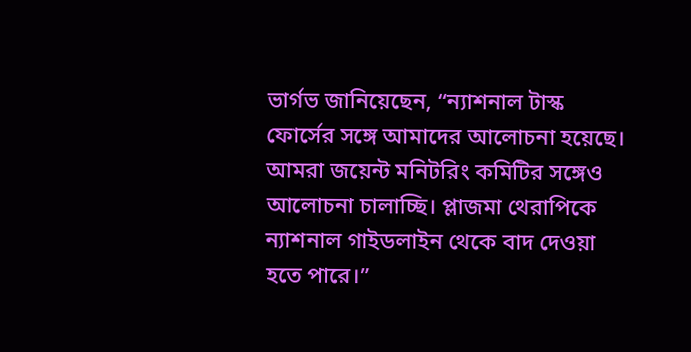ভার্গভ জানিয়েছেন, “ন্যাশনাল টাস্ক ফোর্সের সঙ্গে আমাদের আলোচনা হয়েছে। আমরা জয়েন্ট মনিটরিং কমিটির সঙ্গেও আলোচনা চালাচ্ছি। প্লাজমা থেরাপিকে ন্যাশনাল গাইডলাইন থেকে বাদ দেওয়া হতে পারে।”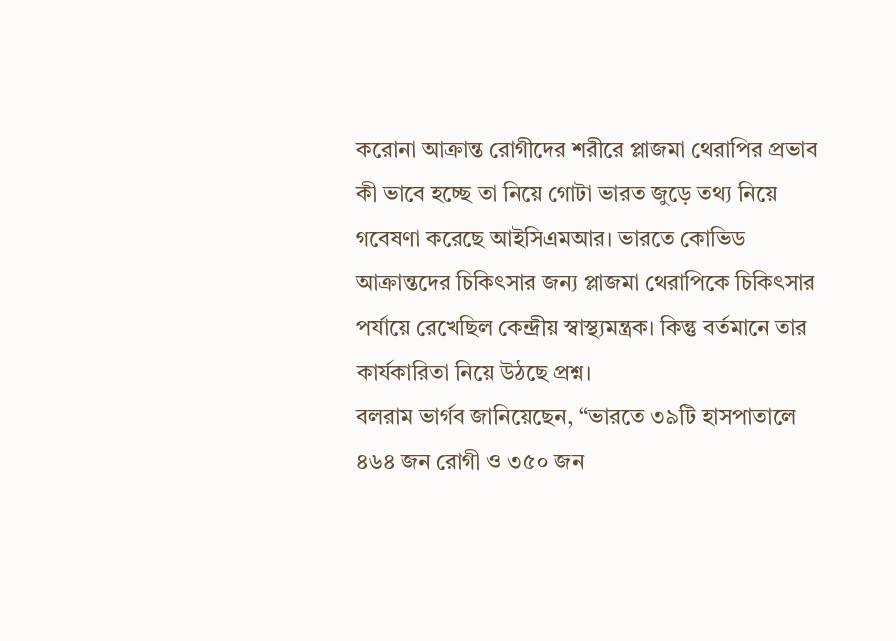করোনা আক্রান্ত রোগীদের শরীরে প্লাজমা থেরাপির প্রভাব কী ভাবে হচ্ছে তা নিয়ে গোটা ভারত জুড়ে তথ্য নিয়ে গবেষণা করেছে আইসিএমআর। ভারতে কোভিড আক্রান্তদের চিকিৎসার জন্য প্লাজমা থেরাপিকে চিকিৎসার পর্যায়ে রেখেছিল কেন্দ্রীয় স্বাস্থ্যমন্ত্রক। কিন্তু বর্তমানে তার কার্যকারিতা নিয়ে উঠছে প্রশ্ন।
বলরাম ভার্গব জানিয়েছেন, “ভারতে ৩৯টি হাসপাতালে ৪৬৪ জন রোগী ও ৩৫০ জন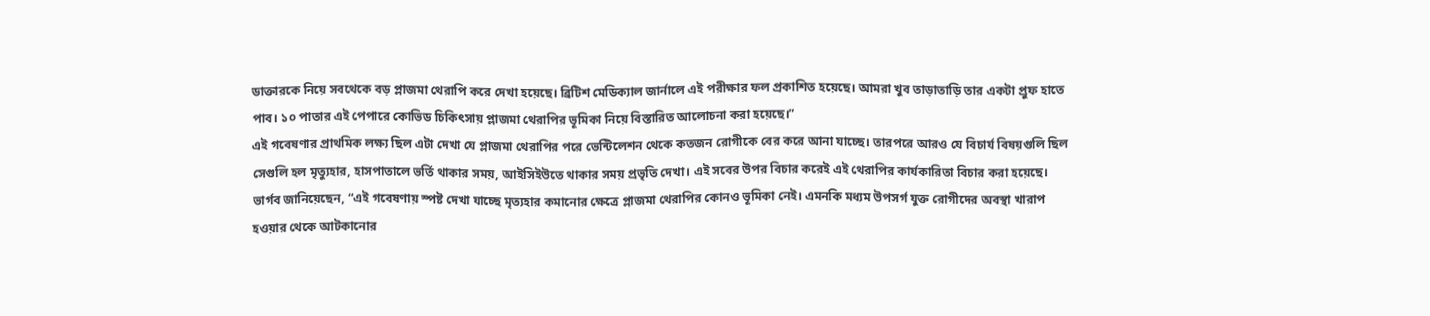ডাক্তারকে নিয়ে সবথেকে বড় প্লাজমা থেরাপি করে দেখা হয়েছে। ব্রিটিশ মেডিক্যাল জার্নালে এই পরীক্ষার ফল প্রকাশিত হয়েছে। আমরা খুব তাড়াতাড়ি তার একটা প্রুফ হাতে পাব। ১০ পাতার এই পেপারে কোভিড চিকিৎসায় প্লাজমা থেরাপির ভূমিকা নিয়ে বিস্তারিত আলোচনা করা হয়েছে।”
এই গবেষণার প্রাথমিক লক্ষ্য ছিল এটা দেখা যে প্লাজমা থেরাপির পরে ভেন্টিলেশন থেকে কতজন রোগীকে বের করে আনা যাচ্ছে। তারপরে আরও যে বিচার্য বিষয়গুলি ছিল সেগুলি হল মৃত্যুহার, হাসপাতালে ভর্তি থাকার সময়, আইসিইউতে থাকার সময় প্রভৃতি দেখা। এই সবের উপর বিচার করেই এই থেরাপির কার্যকারিতা বিচার করা হয়েছে।
ভার্গব জানিয়েছেন, “এই গবেষণায় স্পষ্ট দেখা যাচ্ছে মৃত্যহার কমানোর ক্ষেত্রে প্লাজমা থেরাপির কোনও ভূমিকা নেই। এমনকি মধ্যম উপসর্গ যুক্ত রোগীদের অবস্থা খারাপ হওয়ার থেকে আটকানোর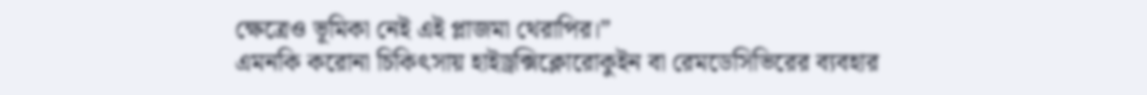ক্ষেত্রেও ভূমিকা নেই এই প্লাজমা থেরাপির।”
এমনকি করোনা চিকিৎসায় হাইড্রক্সিক্লোরোকুইন বা রেমডেসিভিরের ব্যবহার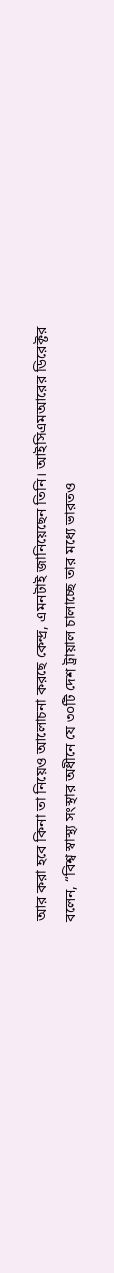আর করা হবে কিনা তা নিয়েও আলোচনা করছে কেন্দ্র, এমনটাই জানিয়েছেন তিনি। আইসিএমআরের ডিরেক্টর বলেন, “বিশ্ব স্বাস্থ্য সংস্থার অধীনে যে ৩০টি দেশ ট্রায়াল চালাচ্ছে তার মধ্যে ভারতও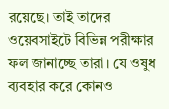রয়েছে। তাই তাদের ওয়েবসাইটে বিভিন্ন পরীক্ষার ফল জানাচ্ছে তারা। যে ওষুধ ব্যবহার করে কোনও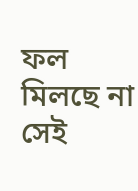ফল মিলছে না সেই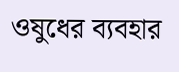ওষুধের ব্যবহার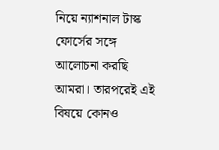নিয়ে ন্যাশনাল টাস্ক ফোর্সের সঙ্গে আলোচনা করছি আমরা। তারপরেই এই বিষয়ে কোনও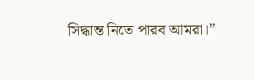সিদ্ধান্ত নিতে পারব আমরা।”